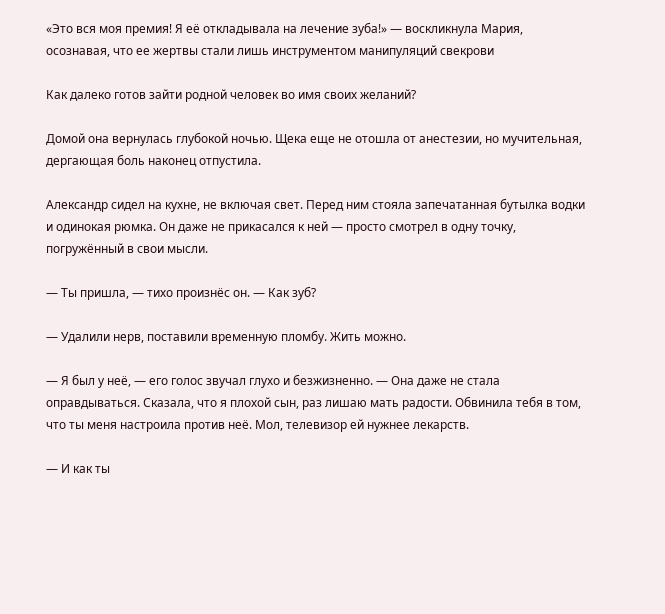«Это вся моя премия! Я её откладывала на лечение зуба!» — воскликнула Мария, осознавая, что ее жертвы стали лишь инструментом манипуляций свекрови

Как далеко готов зайти родной человек во имя своих желаний?

Домой она вернулась глубокой ночью. Щека еще не отошла от анестезии, но мучительная, дергающая боль наконец отпустила.

Александр сидел на кухне, не включая свет. Перед ним стояла запечатанная бутылка водки и одинокая рюмка. Он даже не прикасался к ней — просто смотрел в одну точку, погружённый в свои мысли.

— Ты пришла, — тихо произнёс он. — Как зуб?

— Удалили нерв, поставили временную пломбу. Жить можно.

— Я был у неё, — его голос звучал глухо и безжизненно. — Она даже не стала оправдываться. Сказала, что я плохой сын, раз лишаю мать радости. Обвинила тебя в том, что ты меня настроила против неё. Мол, телевизор ей нужнее лекарств.

— И как ты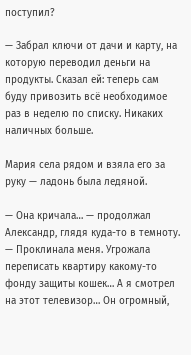поступил?

— Забрал ключи от дачи и карту, на которую переводил деньги на продукты. Сказал ей: теперь сам буду привозить всё необходимое раз в неделю по списку. Никаких наличных больше.

Мария села рядом и взяла его за руку — ладонь была ледяной.

— Она кричала… — продолжал Александр, глядя куда-то в темноту. — Проклинала меня. Угрожала переписать квартиру какому-то фонду защиты кошек… А я смотрел на этот телевизор… Он огромный,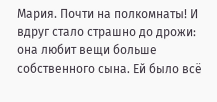Мария. Почти на полкомнаты! И вдруг стало страшно до дрожи: она любит вещи больше собственного сына. Ей было всё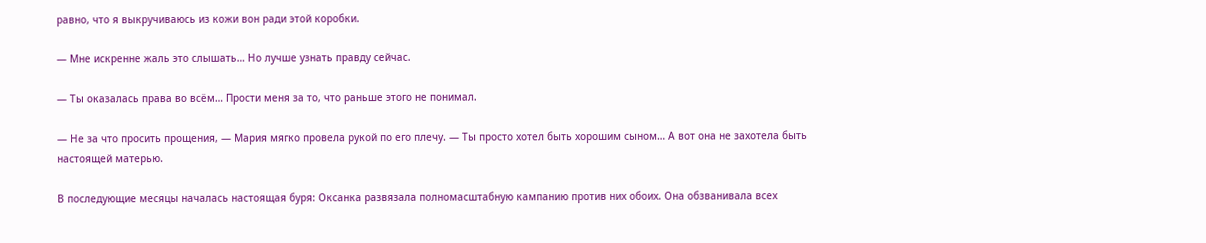равно, что я выкручиваюсь из кожи вон ради этой коробки.

— Мне искренне жаль это слышать… Но лучше узнать правду сейчас.

— Ты оказалась права во всём… Прости меня за то, что раньше этого не понимал.

— Не за что просить прощения, — Мария мягко провела рукой по его плечу. — Ты просто хотел быть хорошим сыном… А вот она не захотела быть настоящей матерью.

В последующие месяцы началась настоящая буря: Оксанка развязала полномасштабную кампанию против них обоих. Она обзванивала всех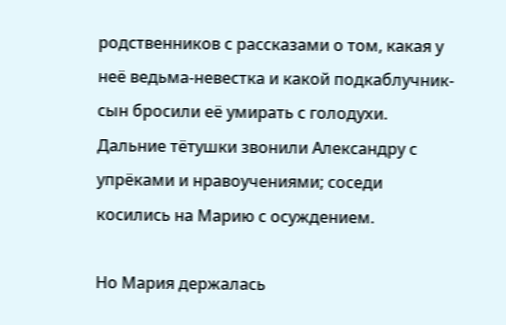родственников с рассказами о том, какая у неё ведьма-невестка и какой подкаблучник-сын бросили её умирать с голодухи. Дальние тётушки звонили Александру с упрёками и нравоучениями; соседи косились на Марию с осуждением.

Но Мария держалась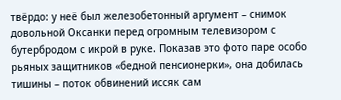твёрдо: у неё был железобетонный аргумент – снимок довольной Оксанки перед огромным телевизором с бутербродом с икрой в руке. Показав это фото паре особо рьяных защитников «бедной пенсионерки», она добилась тишины – поток обвинений иссяк сам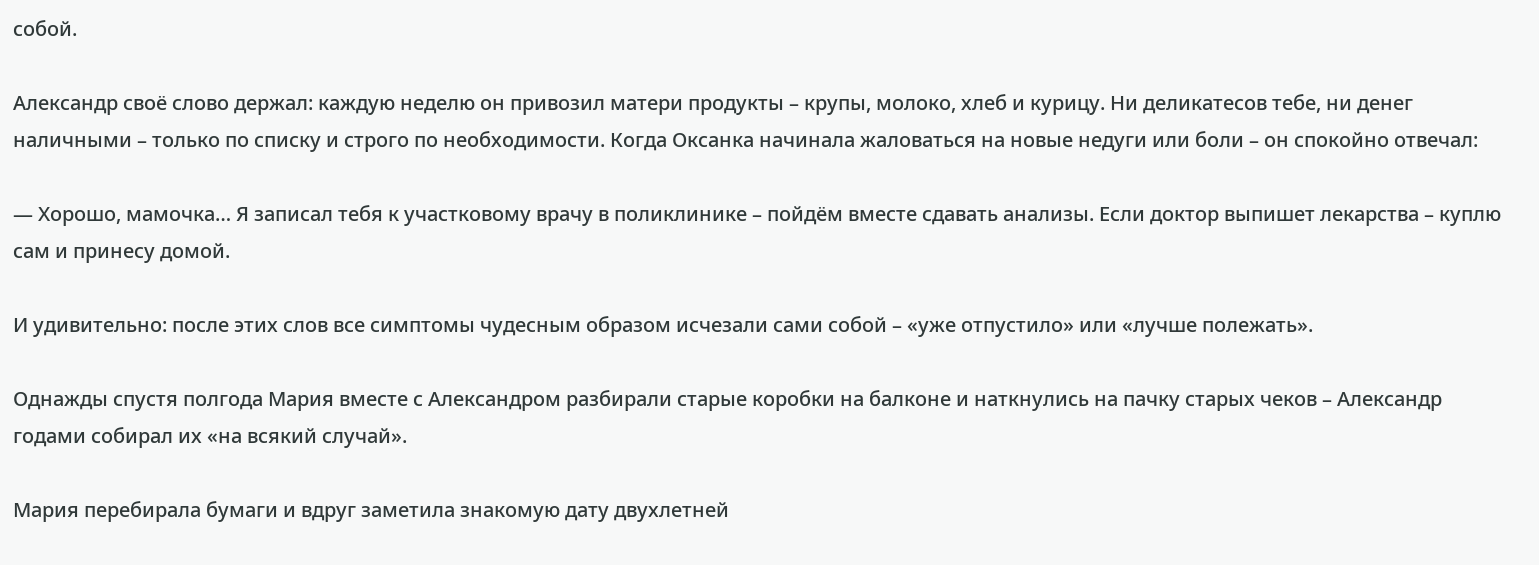собой.

Александр своё слово держал: каждую неделю он привозил матери продукты – крупы, молоко, хлеб и курицу. Ни деликатесов тебе, ни денег наличными – только по списку и строго по необходимости. Когда Оксанка начинала жаловаться на новые недуги или боли – он спокойно отвечал:

— Хорошо, мамочка… Я записал тебя к участковому врачу в поликлинике – пойдём вместе сдавать анализы. Если доктор выпишет лекарства – куплю сам и принесу домой.

И удивительно: после этих слов все симптомы чудесным образом исчезали сами собой – «уже отпустило» или «лучше полежать».

Однажды спустя полгода Мария вместе с Александром разбирали старые коробки на балконе и наткнулись на пачку старых чеков – Александр годами собирал их «на всякий случай».

Мария перебирала бумаги и вдруг заметила знакомую дату двухлетней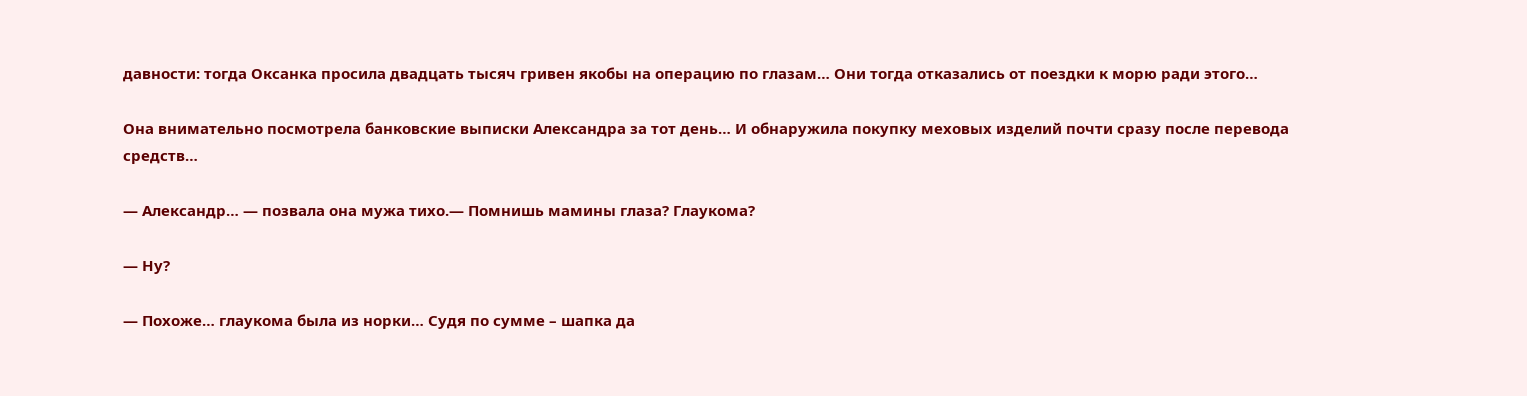давности: тогда Оксанка просила двадцать тысяч гривен якобы на операцию по глазам… Они тогда отказались от поездки к морю ради этого…

Она внимательно посмотрела банковские выписки Александра за тот день… И обнаружила покупку меховых изделий почти сразу после перевода средств…

— Александр… — позвала она мужа тихо.— Помнишь мамины глаза? Глаукома?

— Ну?

— Похоже… глаукома была из норки… Судя по сумме – шапка да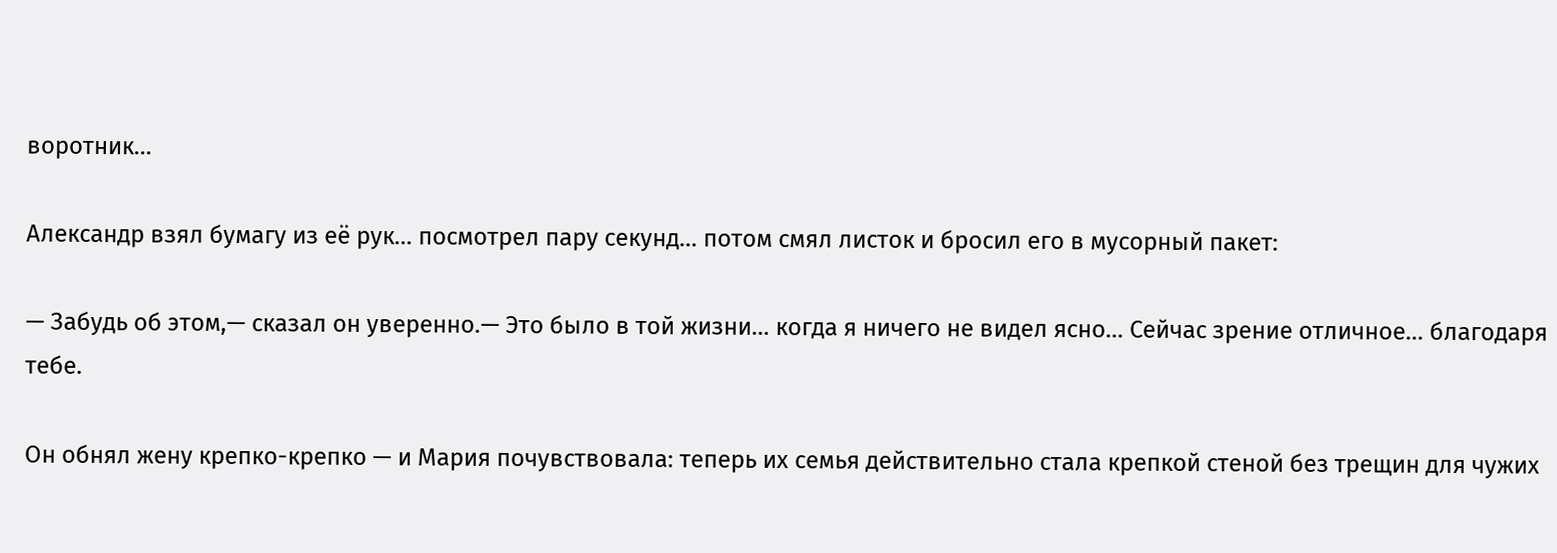воротник…

Александр взял бумагу из её рук… посмотрел пару секунд… потом смял листок и бросил его в мусорный пакет:

— Забудь об этом,— сказал он уверенно.— Это было в той жизни… когда я ничего не видел ясно… Сейчас зрение отличное… благодаря тебе.

Он обнял жену крепко-крепко — и Мария почувствовала: теперь их семья действительно стала крепкой стеной без трещин для чужих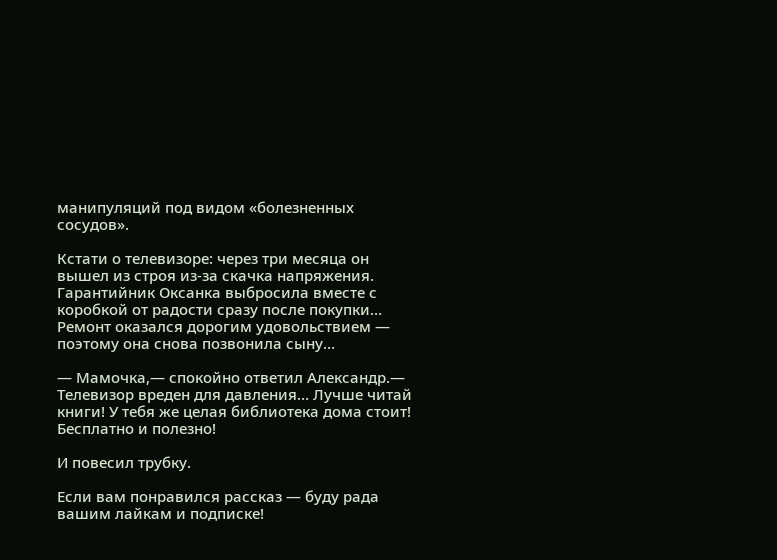манипуляций под видом «болезненных сосудов».

Кстати о телевизоре: через три месяца он вышел из строя из-за скачка напряжения. Гарантийник Оксанка выбросила вместе с коробкой от радости сразу после покупки… Ремонт оказался дорогим удовольствием — поэтому она снова позвонила сыну…

— Мамочка,— спокойно ответил Александр.— Телевизор вреден для давления… Лучше читай книги! У тебя же целая библиотека дома стоит! Бесплатно и полезно!

И повесил трубку.

Если вам понравился рассказ — буду рада вашим лайкам и подписке!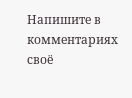Напишите в комментариях своё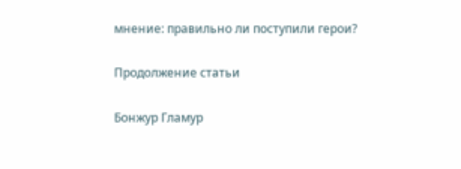мнение: правильно ли поступили герои?

Продолжение статьи

Бонжур Гламур